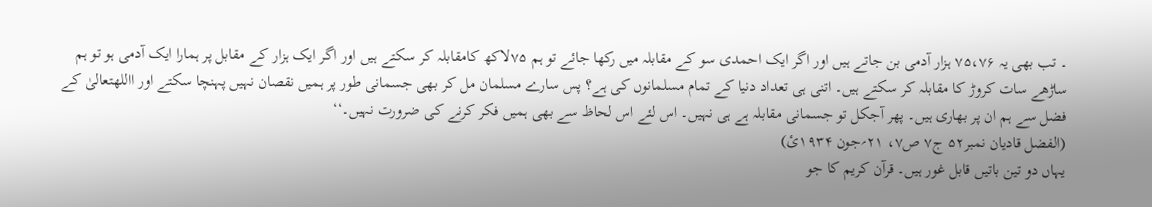۔ تب بھی یہ ۷۵،۷۶ ہزار آدمی بن جاتے ہیں اور اگر ایک احمدی سو کے مقابلہ میں رکھا جائے تو ہم ۷۵لاکھ کامقابلہ کر سکتے ہیں اور اگر ایک ہزار کے مقابل پر ہمارا ایک آدمی ہو تو ہم ساڑھے سات کروڑ کا مقابلہ کر سکتے ہیں۔ اتنی ہی تعداد دنیا کے تمام مسلمانوں کی ہے؟ پس سارے مسلمان مل کر بھی جسمانی طور پر ہمیں نقصان نہیں پہنچا سکتے اور االلهتعالیٰ کے فضل سے ہم ان پر بھاری ہیں۔ پھر آجکل تو جسمانی مقابلہ ہے ہی نہیں۔ اس لئے اس لحاظ سے بھی ہمیں فکر کرنے کی ضرورت نہیں۔‘‘
(الفضل قادیان نمبر۵۲ ج۷ ص۷، ۲۱؍جون ۱۹۳۴ئ)
یہاں دو تین باتیں قابل غور ہیں۔ قرآن کریم کا جو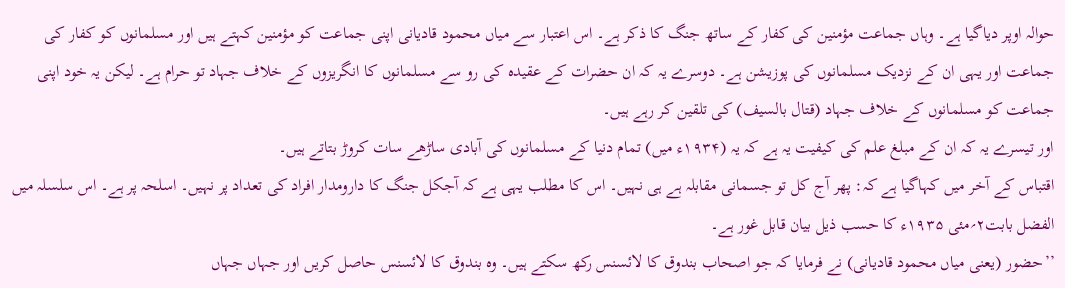حوالہ اوپر دیاگیا ہے۔ وہاں جماعت مؤمنین کی کفار کے ساتھ جنگ کا ذکر ہے۔ اس اعتبار سے میاں محمود قادیانی اپنی جماعت کو مؤمنین کہتے ہیں اور مسلمانوں کو کفار کی جماعت اور یہی ان کے نزدیک مسلمانوں کی پوزیشن ہے۔ دوسرے یہ کہ ان حضرات کے عقیدہ کی رو سے مسلمانوں کا انگریزوں کے خلاف جہاد تو حرام ہے۔ لیکن یہ خود اپنی جماعت کو مسلمانوں کے خلاف جہاد (قتال بالسیف) کی تلقین کر رہے ہیں۔
اور تیسرے یہ کہ ان کے مبلغ علم کی کیفیت یہ ہے کہ یہ (۱۹۳۴ء میں) تمام دنیا کے مسلمانوں کی آبادی ساڑھے سات کروڑ بتاتے ہیں۔
اقتباس کے آخر میں کہاگیا ہے کہ: پھر آج کل تو جسمانی مقابلہ ہے ہی نہیں۔ اس کا مطلب یہی ہے کہ آجکل جنگ کا دارومدار افراد کی تعداد پر نہیں۔ اسلحہ پر ہے۔ اس سلسلہ میں الفضل بابت۲؍مئی ۱۹۳۵ء کا حسب ذیل بیان قابل غور ہے۔
’’حضور (یعنی میاں محمود قادیانی) نے فرمایا کہ جو اصحاب بندوق کا لائسنس رکھ سکتے ہیں۔ وہ بندوق کا لائسنس حاصل کریں اور جہاں جہاں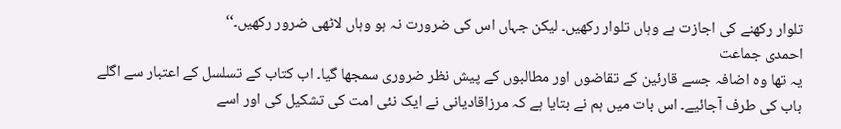تلوار رکھنے کی اجازت ہے وہاں تلوار رکھیں۔ لیکن جہاں اس کی ضرورت نہ ہو وہاں لاٹھی ضرور رکھیں۔‘‘
احمدی جماعت
یہ تھا وہ اضافہ جسے قارئین کے تقاضوں اور مطالبوں کے پیش نظر ضروری سمجھا گیا۔ اب کتاب کے تسلسل کے اعتبار سے اگلے باب کی طرف آجائیے۔ اس بات میں ہم نے بتایا ہے کہ مرزاقادیانی نے ایک نئی امت کی تشکیل کی اور اسے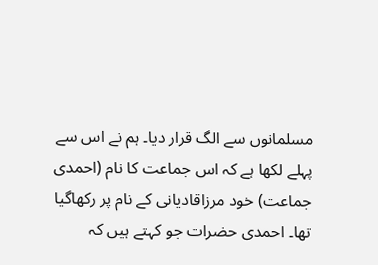مسلمانوں سے الگ قرار دیا۔ ہم نے اس سے پہلے لکھا ہے کہ اس جماعت کا نام (احمدی جماعت) خود مرزاقادیانی کے نام پر رکھاگیا تھا۔ احمدی حضرات جو کہتے ہیں کہ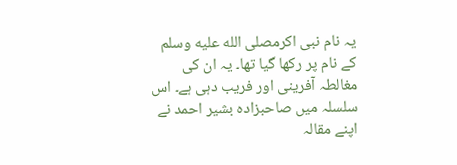یہ نام نبی اکرمصلى الله عليه وسلم کے نام پر رکھا گیا تھا۔ یہ ان کی مغالطہ آفرینی اور فریب دہی ہے۔ اس سلسلہ میں صاحبزادہ بشیر احمد نے اپنے مقالہ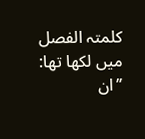کلمتہ الفصل میں لکھا تھا: ’’ان